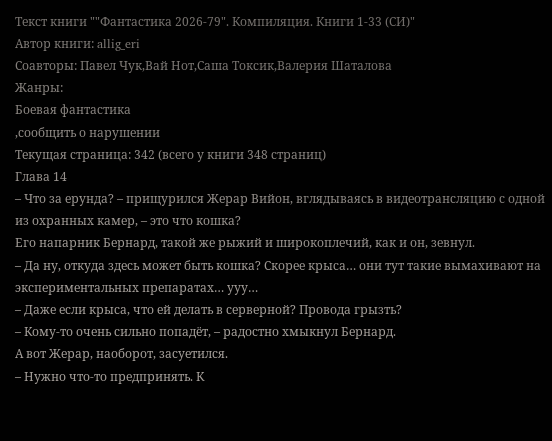Текст книги ""Фантастика 2026-79". Компиляция. Книги 1-33 (СИ)"
Автор книги: allig_eri
Соавторы: Павел Чук,Вай Нот,Саша Токсик,Валерия Шаталова
Жанры:
Боевая фантастика
,сообщить о нарушении
Текущая страница: 342 (всего у книги 348 страниц)
Глава 14
– Что за ерунда? – прищурился Жерар Вийон, вглядываясь в видеотрансляцию с одной из охранных камер, – это что кошка?
Его напарник Бернард, такой же рыжий и широкоплечий, как и он, зевнул.
– Да ну, откуда здесь может быть кошка? Скорее крыса… они тут такие вымахивают на экспериментальных препаратах… ууу…
– Даже если крыса, что ей делать в серверной? Провода грызть?
– Кому-то очень сильно попадёт, – радостно хмыкнул Бернард.
А вот Жерар, наоборот, засуетился.
– Нужно что-то предпринять. К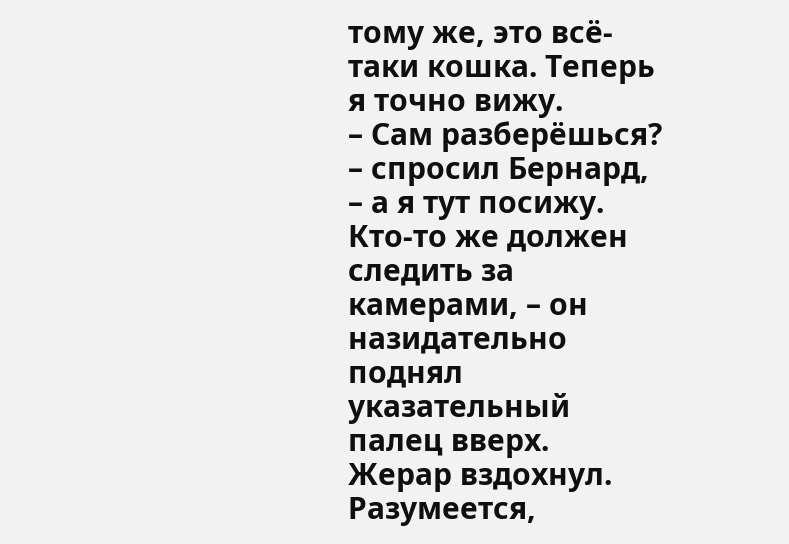тому же, это всё-таки кошка. Теперь я точно вижу.
– Сам разберёшься? – спросил Бернард, – а я тут посижу. Кто-то же должен следить за камерами, – он назидательно поднял указательный палец вверх.
Жерар вздохнул. Разумеется,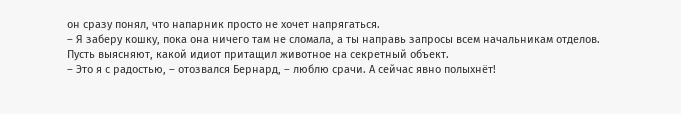он сразу понял, что напарник просто не хочет напрягаться.
– Я заберу кошку, пока она ничего там не сломала, а ты направь запросы всем начальникам отделов. Пусть выясняют, какой идиот притащил животное на секретный объект.
– Это я с радостью, – отозвался Бернард, – люблю срачи. А сейчас явно полыхнёт!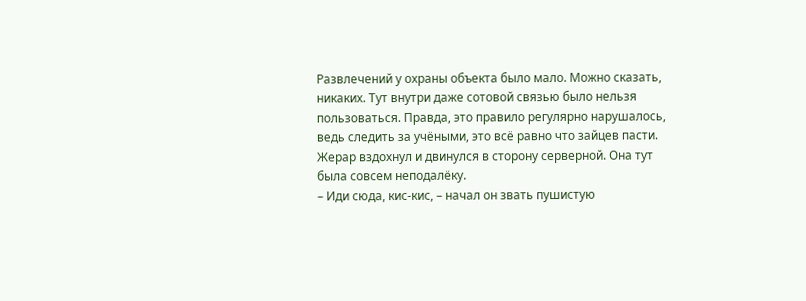Развлечений у охраны объекта было мало. Можно сказать, никаких. Тут внутри даже сотовой связью было нельзя пользоваться. Правда, это правило регулярно нарушалось, ведь следить за учёными, это всё равно что зайцев пасти.
Жерар вздохнул и двинулся в сторону серверной. Она тут была совсем неподалёку.
– Иди сюда, кис-кис, – начал он звать пушистую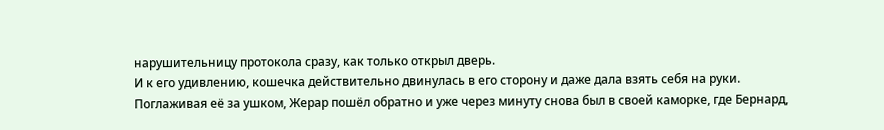нарушительницу протокола сразу, как только открыл дверь.
И к его удивлению, кошечка действительно двинулась в его сторону и даже дала взять себя на руки.
Поглаживая её за ушком, Жерар пошёл обратно и уже через минуту снова был в своей каморке, где Бернард,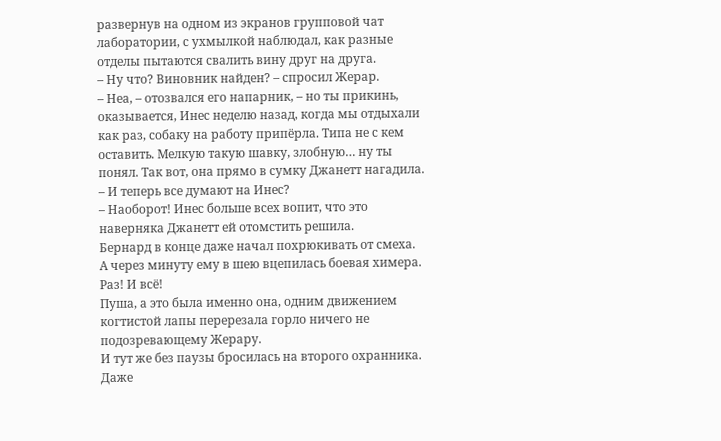развернув на одном из экранов групповой чат лаборатории, с ухмылкой наблюдал, как разные отделы пытаются свалить вину друг на друга.
– Ну что? Виновник найден? – спросил Жерар.
– Неа, – отозвался его напарник, – но ты прикинь, оказывается, Инес неделю назад, когда мы отдыхали как раз, собаку на работу припёрла. Типа не с кем оставить. Мелкую такую шавку, злобную… ну ты понял. Так вот, она прямо в сумку Джанетт нагадила.
– И теперь все думают на Инес?
– Наоборот! Инес больше всех вопит, что это наверняка Джанетт ей отомстить решила.
Бернард в конце даже начал похрюкивать от смеха.
А через минуту ему в шею вцепилась боевая химера.
Раз! И всё!
Пуша, а это была именно она, одним движением когтистой лапы перерезала горло ничего не подозревающему Жерару.
И тут же без паузы бросилась на второго охранника. Даже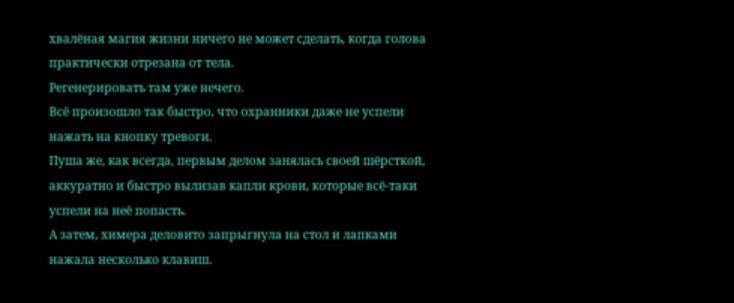хвалёная магия жизни ничего не может сделать, когда голова практически отрезана от тела.
Регенерировать там уже нечего.
Всё произошло так быстро, что охранники даже не успели нажать на кнопку тревоги.
Пуша же, как всегда, первым делом занялась своей шёрсткой, аккуратно и быстро вылизав капли крови, которые всё-таки успели на неё попасть.
А затем, химера деловито запрыгнула на стол и лапками нажала несколько клавиш.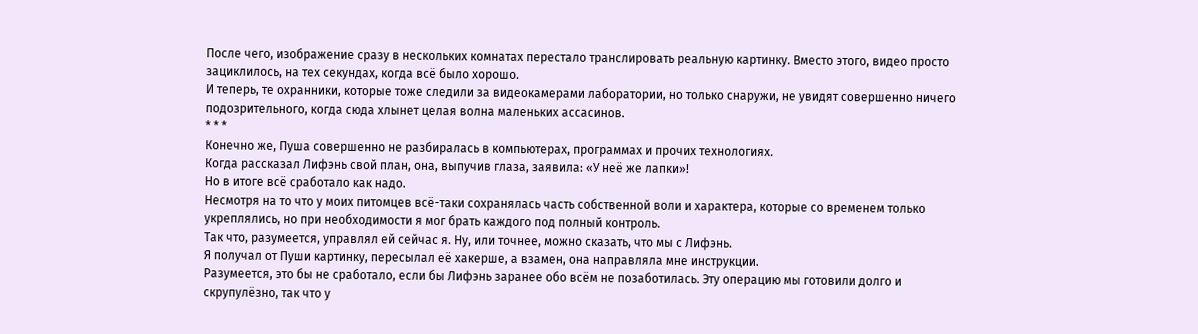После чего, изображение сразу в нескольких комнатах перестало транслировать реальную картинку. Вместо этого, видео просто зациклилось, на тех секундах, когда всё было хорошо.
И теперь, те охранники, которые тоже следили за видеокамерами лаборатории, но только снаружи, не увидят совершенно ничего подозрительного, когда сюда хлынет целая волна маленьких ассасинов.
* * *
Конечно же, Пуша совершенно не разбиралась в компьютерах, программах и прочих технологиях.
Когда рассказал Лифэнь свой план, она, выпучив глаза, заявила: «У неё же лапки»!
Но в итоге всё сработало как надо.
Несмотря на то что у моих питомцев всё-таки сохранялась часть собственной воли и характера, которые со временем только укреплялись, но при необходимости я мог брать каждого под полный контроль.
Так что, разумеется, управлял ей сейчас я. Ну, или точнее, можно сказать, что мы с Лифэнь.
Я получал от Пуши картинку, пересылал её хакерше, а взамен, она направляла мне инструкции.
Разумеется, это бы не сработало, если бы Лифэнь заранее обо всём не позаботилась. Эту операцию мы готовили долго и скрупулёзно, так что у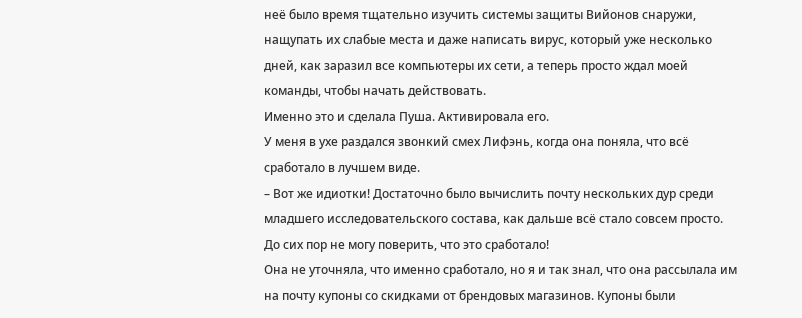неё было время тщательно изучить системы защиты Вийонов снаружи, нащупать их слабые места и даже написать вирус, который уже несколько дней, как заразил все компьютеры их сети, а теперь просто ждал моей команды, чтобы начать действовать.
Именно это и сделала Пуша. Активировала его.
У меня в ухе раздался звонкий смех Лифэнь, когда она поняла, что всё сработало в лучшем виде.
– Вот же идиотки! Достаточно было вычислить почту нескольких дур среди младшего исследовательского состава, как дальше всё стало совсем просто. До сих пор не могу поверить, что это сработало!
Она не уточняла, что именно сработало, но я и так знал, что она рассылала им на почту купоны со скидками от брендовых магазинов. Купоны были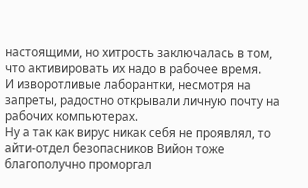настоящими, но хитрость заключалась в том, что активировать их надо в рабочее время.
И изворотливые лаборантки, несмотря на запреты, радостно открывали личную почту на рабочих компьютерах.
Ну а так как вирус никак себя не проявлял, то айти-отдел безопасников Вийон тоже благополучно проморгал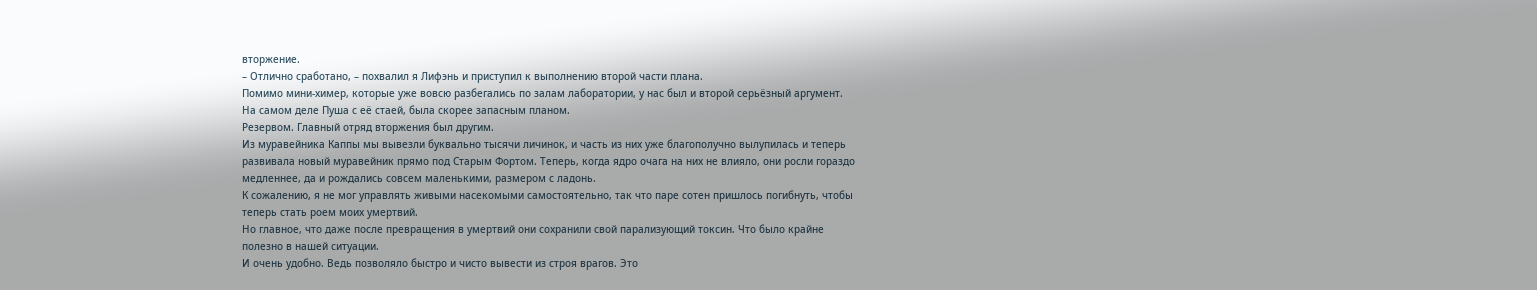вторжение.
– Отлично сработано, – похвалил я Лифэнь и приступил к выполнению второй части плана.
Помимо мини-химер, которые уже вовсю разбегались по залам лаборатории, у нас был и второй серьёзный аргумент.
На самом деле Пуша с её стаей, была скорее запасным планом.
Резервом. Главный отряд вторжения был другим.
Из муравейника Каппы мы вывезли буквально тысячи личинок, и часть из них уже благополучно вылупилась и теперь развивала новый муравейник прямо под Старым Фортом. Теперь, когда ядро очага на них не влияло, они росли гораздо медленнее, да и рождались совсем маленькими, размером с ладонь.
К сожалению, я не мог управлять живыми насекомыми самостоятельно, так что паре сотен пришлось погибнуть, чтобы теперь стать роем моих умертвий.
Но главное, что даже после превращения в умертвий они сохранили свой парализующий токсин. Что было крайне полезно в нашей ситуации.
И очень удобно. Ведь позволяло быстро и чисто вывести из строя врагов. Это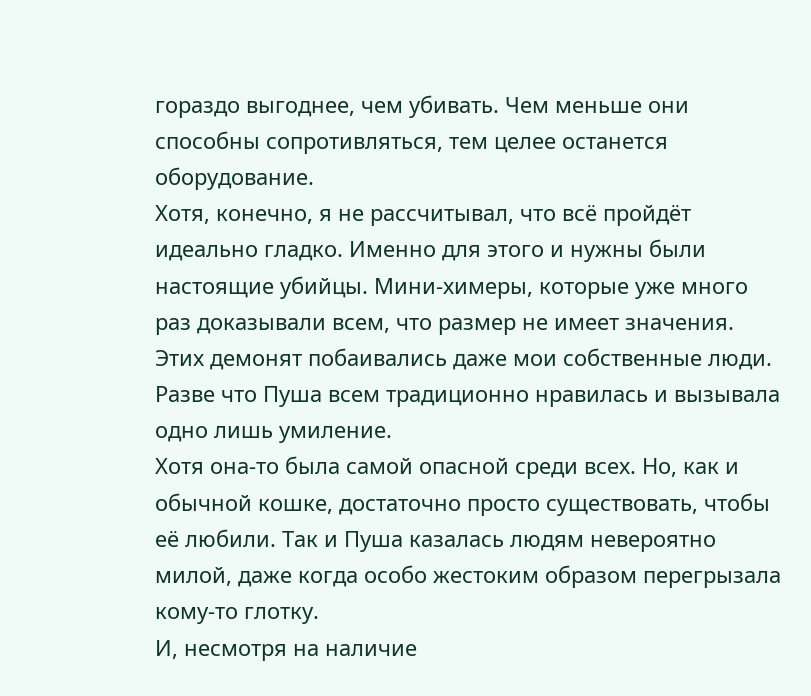гораздо выгоднее, чем убивать. Чем меньше они способны сопротивляться, тем целее останется оборудование.
Хотя, конечно, я не рассчитывал, что всё пройдёт идеально гладко. Именно для этого и нужны были настоящие убийцы. Мини-химеры, которые уже много раз доказывали всем, что размер не имеет значения.
Этих демонят побаивались даже мои собственные люди. Разве что Пуша всем традиционно нравилась и вызывала одно лишь умиление.
Хотя она-то была самой опасной среди всех. Но, как и обычной кошке, достаточно просто существовать, чтобы её любили. Так и Пуша казалась людям невероятно милой, даже когда особо жестоким образом перегрызала кому-то глотку.
И, несмотря на наличие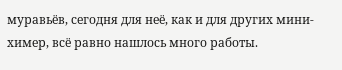муравьёв, сегодня для неё, как и для других мини-химер, всё равно нашлось много работы.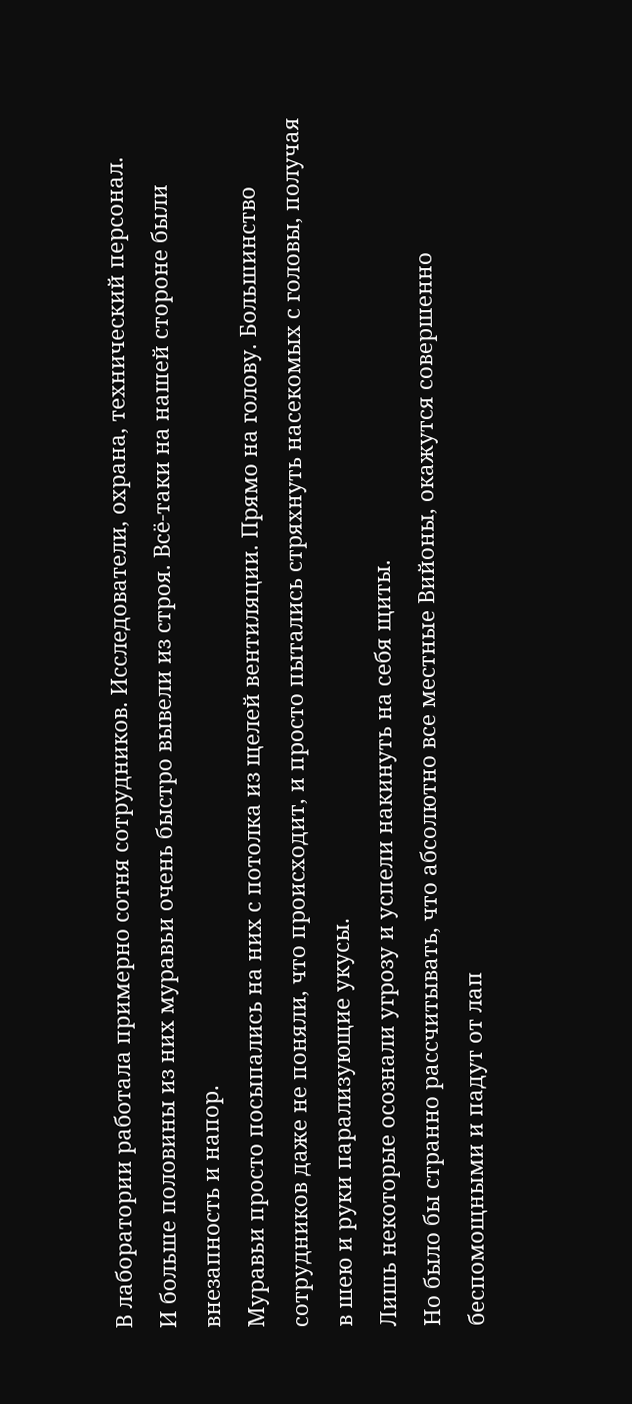В лаборатории работала примерно сотня сотрудников. Исследователи, охрана, технический персонал.
И больше половины из них муравьи очень быстро вывели из строя. Всё-таки на нашей стороне были внезапность и напор.
Муравьи просто посыпались на них с потолка из щелей вентиляции. Прямо на голову. Большинство сотрудников даже не поняли, что происходит, и просто пытались стряхнуть насекомых с головы, получая в шею и руки парализующие укусы.
Лишь некоторые осознали угрозу и успели накинуть на себя щиты.
Но было бы странно рассчитывать, что абсолютно все местные Вийоны, окажутся совершенно беспомощными и падут от лап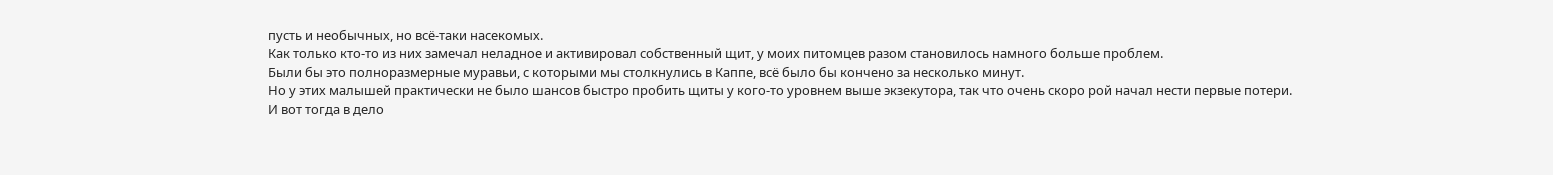пусть и необычных, но всё-таки насекомых.
Как только кто-то из них замечал неладное и активировал собственный щит, у моих питомцев разом становилось намного больше проблем.
Были бы это полноразмерные муравьи, с которыми мы столкнулись в Каппе, всё было бы кончено за несколько минут.
Но у этих малышей практически не было шансов быстро пробить щиты у кого-то уровнем выше экзекутора, так что очень скоро рой начал нести первые потери.
И вот тогда в дело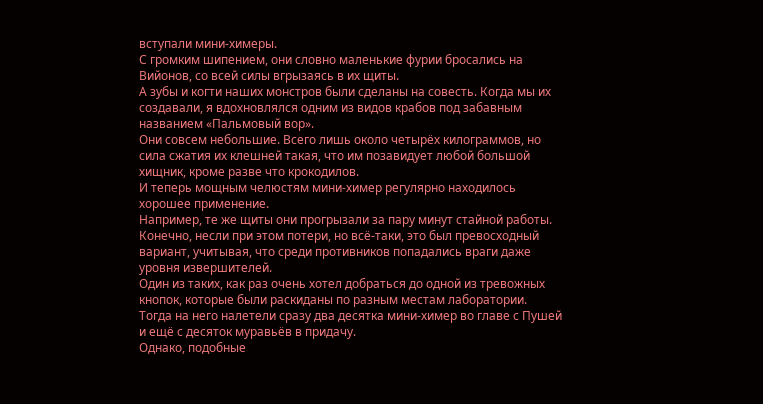вступали мини-химеры.
С громким шипением, они словно маленькие фурии бросались на Вийонов, со всей силы вгрызаясь в их щиты.
А зубы и когти наших монстров были сделаны на совесть. Когда мы их создавали, я вдохновлялся одним из видов крабов под забавным названием «Пальмовый вор».
Они совсем небольшие. Всего лишь около четырёх килограммов, но сила сжатия их клешней такая, что им позавидует любой большой хищник, кроме разве что крокодилов.
И теперь мощным челюстям мини-химер регулярно находилось хорошее применение.
Например, те же щиты они прогрызали за пару минут стайной работы.
Конечно, несли при этом потери, но всё-таки, это был превосходный вариант, учитывая, что среди противников попадались враги даже уровня извершителей.
Один из таких, как раз очень хотел добраться до одной из тревожных кнопок, которые были раскиданы по разным местам лаборатории.
Тогда на него налетели сразу два десятка мини-химер во главе с Пушей и ещё с десяток муравьёв в придачу.
Однако, подобные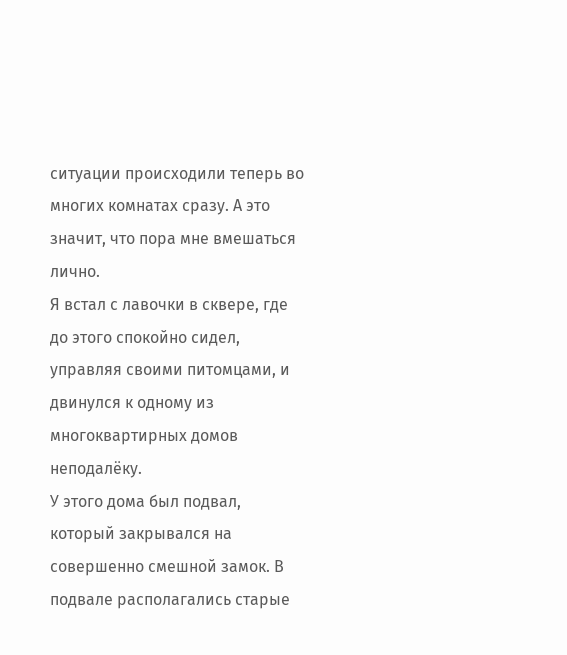ситуации происходили теперь во многих комнатах сразу. А это значит, что пора мне вмешаться лично.
Я встал с лавочки в сквере, где до этого спокойно сидел, управляя своими питомцами, и двинулся к одному из многоквартирных домов неподалёку.
У этого дома был подвал, который закрывался на совершенно смешной замок. В подвале располагались старые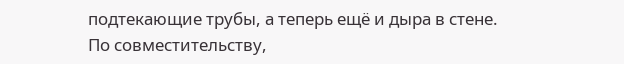подтекающие трубы, а теперь ещё и дыра в стене.
По совместительству,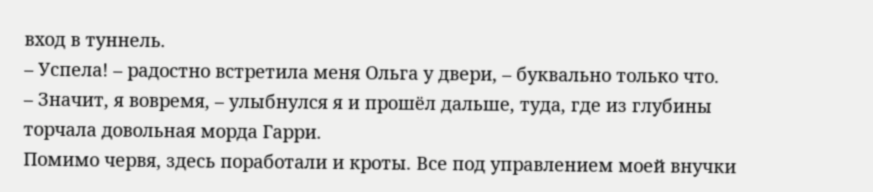вход в туннель.
– Успела! – радостно встретила меня Ольга у двери, – буквально только что.
– Значит, я вовремя, – улыбнулся я и прошёл дальше, туда, где из глубины торчала довольная морда Гарри.
Помимо червя, здесь поработали и кроты. Все под управлением моей внучки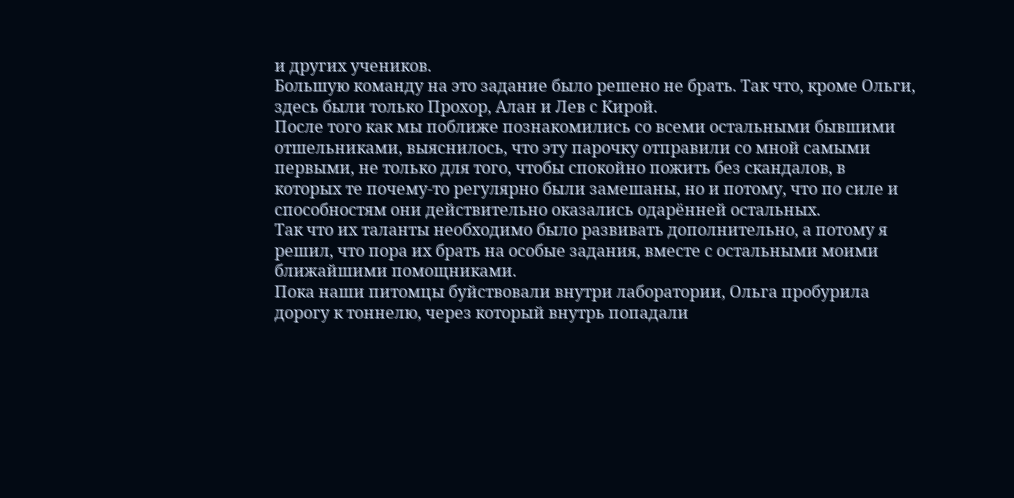и других учеников.
Большую команду на это задание было решено не брать. Так что, кроме Ольги, здесь были только Прохор, Алан и Лев с Кирой.
После того как мы поближе познакомились со всеми остальными бывшими отшельниками, выяснилось, что эту парочку отправили со мной самыми первыми, не только для того, чтобы спокойно пожить без скандалов, в которых те почему-то регулярно были замешаны, но и потому, что по силе и способностям они действительно оказались одарённей остальных.
Так что их таланты необходимо было развивать дополнительно, а потому я решил, что пора их брать на особые задания, вместе с остальными моими ближайшими помощниками.
Пока наши питомцы буйствовали внутри лаборатории, Ольга пробурила дорогу к тоннелю, через который внутрь попадали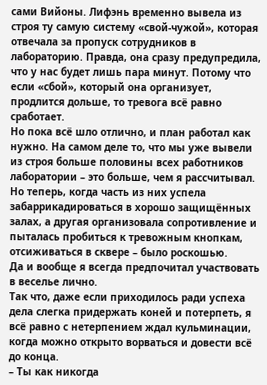сами Вийоны. Лифэнь временно вывела из строя ту самую систему «свой-чужой», которая отвечала за пропуск сотрудников в лабораторию. Правда, она сразу предупредила, что у нас будет лишь пара минут. Потому что если «сбой», который она организует, продлится дольше, то тревога всё равно сработает.
Но пока всё шло отлично, и план работал как нужно. На самом деле то, что мы уже вывели из строя больше половины всех работников лаборатории – это больше, чем я рассчитывал.
Но теперь, когда часть из них успела забаррикадироваться в хорошо защищённых залах, а другая организовала сопротивление и пыталась пробиться к тревожным кнопкам, отсиживаться в сквере – было роскошью.
Да и вообще я всегда предпочитал участвовать в веселье лично.
Так что, даже если приходилось ради успеха дела слегка придержать коней и потерпеть, я всё равно с нетерпением ждал кульминации, когда можно открыто ворваться и довести всё до конца.
– Ты как никогда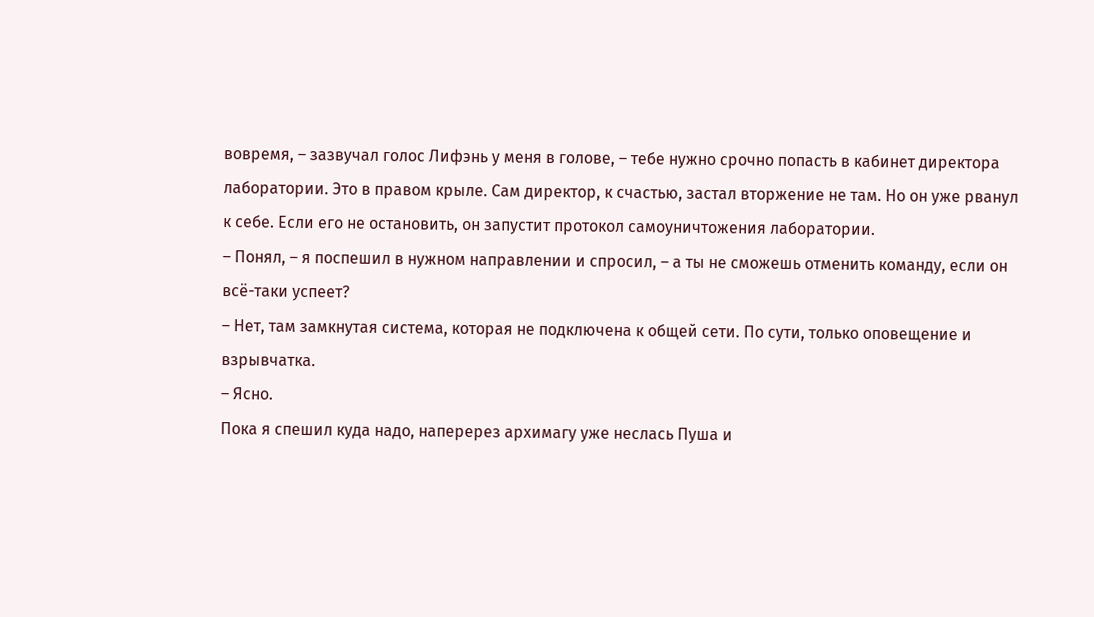вовремя, – зазвучал голос Лифэнь у меня в голове, – тебе нужно срочно попасть в кабинет директора лаборатории. Это в правом крыле. Сам директор, к счастью, застал вторжение не там. Но он уже рванул к себе. Если его не остановить, он запустит протокол самоуничтожения лаборатории.
– Понял, – я поспешил в нужном направлении и спросил, – а ты не сможешь отменить команду, если он всё-таки успеет?
– Нет, там замкнутая система, которая не подключена к общей сети. По сути, только оповещение и взрывчатка.
– Ясно.
Пока я спешил куда надо, наперерез архимагу уже неслась Пуша и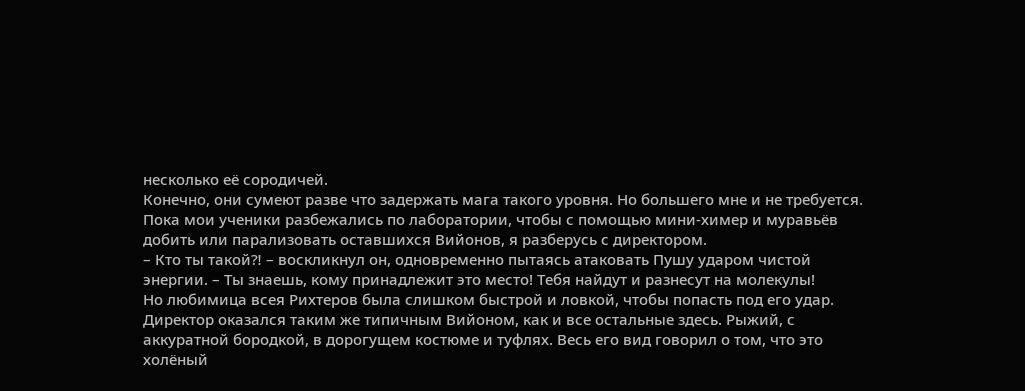несколько её сородичей.
Конечно, они сумеют разве что задержать мага такого уровня. Но большего мне и не требуется.
Пока мои ученики разбежались по лаборатории, чтобы с помощью мини-химер и муравьёв добить или парализовать оставшихся Вийонов, я разберусь с директором.
– Кто ты такой⁈ – воскликнул он, одновременно пытаясь атаковать Пушу ударом чистой энергии. – Ты знаешь, кому принадлежит это место! Тебя найдут и разнесут на молекулы!
Но любимица всея Рихтеров была слишком быстрой и ловкой, чтобы попасть под его удар.
Директор оказался таким же типичным Вийоном, как и все остальные здесь. Рыжий, с аккуратной бородкой, в дорогущем костюме и туфлях. Весь его вид говорил о том, что это холёный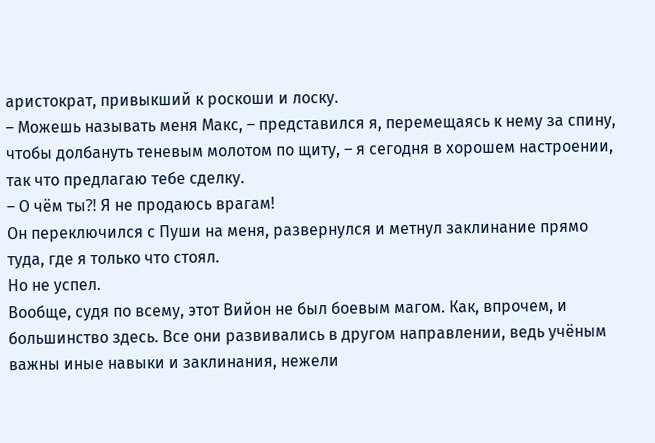аристократ, привыкший к роскоши и лоску.
– Можешь называть меня Макс, – представился я, перемещаясь к нему за спину, чтобы долбануть теневым молотом по щиту, – я сегодня в хорошем настроении, так что предлагаю тебе сделку.
– О чём ты⁈ Я не продаюсь врагам!
Он переключился с Пуши на меня, развернулся и метнул заклинание прямо туда, где я только что стоял.
Но не успел.
Вообще, судя по всему, этот Вийон не был боевым магом. Как, впрочем, и большинство здесь. Все они развивались в другом направлении, ведь учёным важны иные навыки и заклинания, нежели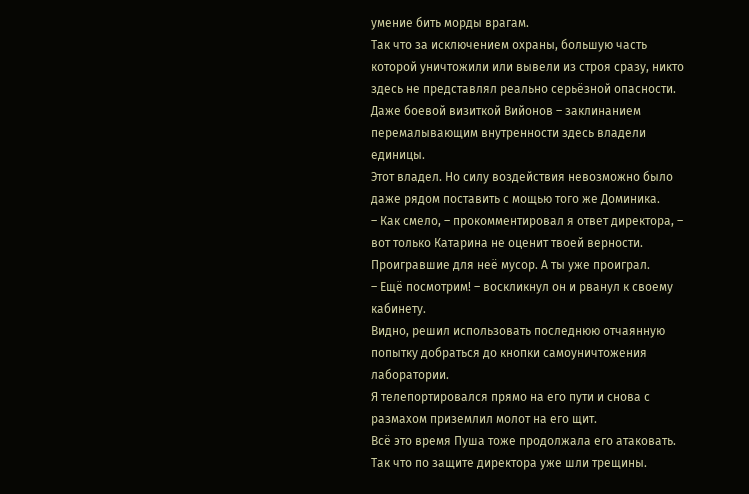умение бить морды врагам.
Так что за исключением охраны, большую часть которой уничтожили или вывели из строя сразу, никто здесь не представлял реально серьёзной опасности.
Даже боевой визиткой Вийонов – заклинанием перемалывающим внутренности здесь владели единицы.
Этот владел. Но силу воздействия невозможно было даже рядом поставить с мощью того же Доминика.
– Как смело, – прокомментировал я ответ директора, – вот только Катарина не оценит твоей верности. Проигравшие для неё мусор. А ты уже проиграл.
– Ещё посмотрим! – воскликнул он и рванул к своему кабинету.
Видно, решил использовать последнюю отчаянную попытку добраться до кнопки самоуничтожения лаборатории.
Я телепортировался прямо на его пути и снова с размахом приземлил молот на его щит.
Всё это время Пуша тоже продолжала его атаковать. Так что по защите директора уже шли трещины.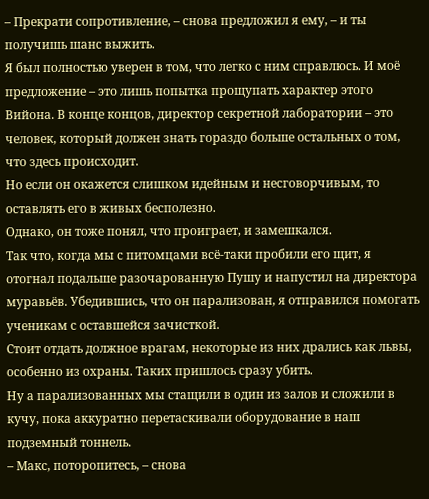– Прекрати сопротивление, – снова предложил я ему, – и ты получишь шанс выжить.
Я был полностью уверен в том, что легко с ним справлюсь. И моё предложение – это лишь попытка прощупать характер этого Вийона. В конце концов, директор секретной лаборатории – это человек, который должен знать гораздо больше остальных о том, что здесь происходит.
Но если он окажется слишком идейным и несговорчивым, то оставлять его в живых бесполезно.
Однако, он тоже понял, что проиграет, и замешкался.
Так что, когда мы с питомцами всё-таки пробили его щит, я отогнал подальше разочарованную Пушу и напустил на директора муравьёв. Убедившись, что он парализован, я отправился помогать ученикам с оставшейся зачисткой.
Стоит отдать должное врагам, некоторые из них дрались как львы, особенно из охраны. Таких пришлось сразу убить.
Ну а парализованных мы стащили в один из залов и сложили в кучу, пока аккуратно перетаскивали оборудование в наш подземный тоннель.
– Макс, поторопитесь, – снова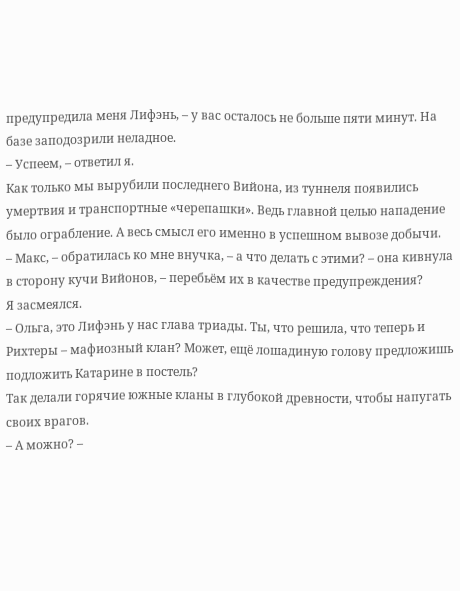предупредила меня Лифэнь, – у вас осталось не больше пяти минут. На базе заподозрили неладное.
– Успеем, – ответил я.
Как только мы вырубили последнего Вийона, из туннеля появились умертвия и транспортные «черепашки». Ведь главной целью нападение было ограбление. А весь смысл его именно в успешном вывозе добычи.
– Макс, – обратилась ко мне внучка, – а что делать с этими? – она кивнула в сторону кучи Вийонов, – перебьём их в качестве предупреждения?
Я засмеялся.
– Ольга, это Лифэнь у нас глава триады. Ты, что решила, что теперь и Рихтеры – мафиозный клан? Может, ещё лошадиную голову предложишь подложить Катарине в постель?
Так делали горячие южные кланы в глубокой древности, чтобы напугать своих врагов.
– А можно? –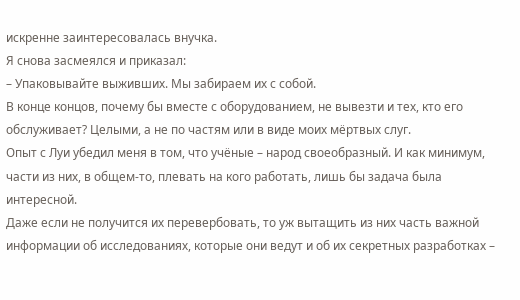искренне заинтересовалась внучка.
Я снова засмеялся и приказал:
– Упаковывайте выживших. Мы забираем их с собой.
В конце концов, почему бы вместе с оборудованием, не вывезти и тех, кто его обслуживает? Целыми, а не по частям или в виде моих мёртвых слуг.
Опыт с Луи убедил меня в том, что учёные – народ своеобразный. И как минимум, части из них, в общем-то, плевать на кого работать, лишь бы задача была интересной.
Даже если не получится их перевербовать, то уж вытащить из них часть важной информации об исследованиях, которые они ведут и об их секретных разработках –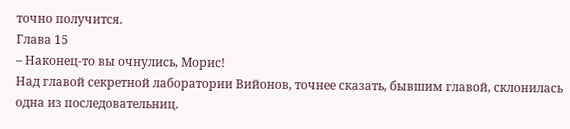точно получится.
Глава 15
– Наконец-то вы очнулись, Морис!
Над главой секретной лаборатории Вийонов, точнее сказать, бывшим главой, склонилась одна из последовательниц.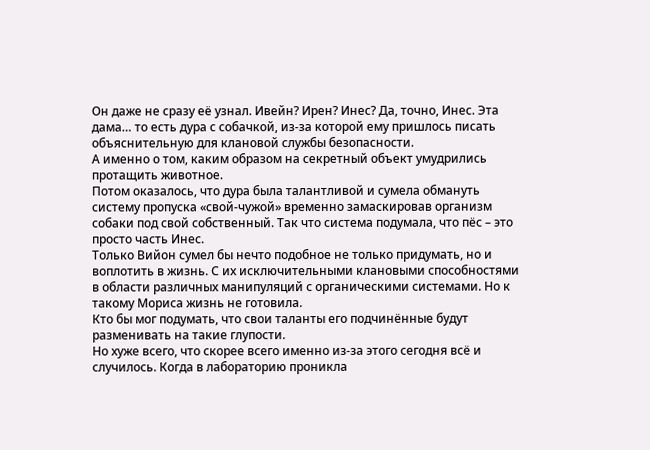Он даже не сразу её узнал. Ивейн? Ирен? Инес? Да, точно, Инес. Эта дама… то есть дура с собачкой, из-за которой ему пришлось писать объяснительную для клановой службы безопасности.
А именно о том, каким образом на секретный объект умудрились протащить животное.
Потом оказалось, что дура была талантливой и сумела обмануть систему пропуска «свой-чужой» временно замаскировав организм собаки под свой собственный. Так что система подумала, что пёс – это просто часть Инес.
Только Вийон сумел бы нечто подобное не только придумать, но и воплотить в жизнь. С их исключительными клановыми способностями в области различных манипуляций с органическими системами. Но к такому Мориса жизнь не готовила.
Кто бы мог подумать, что свои таланты его подчинённые будут разменивать на такие глупости.
Но хуже всего, что скорее всего именно из-за этого сегодня всё и случилось. Когда в лабораторию проникла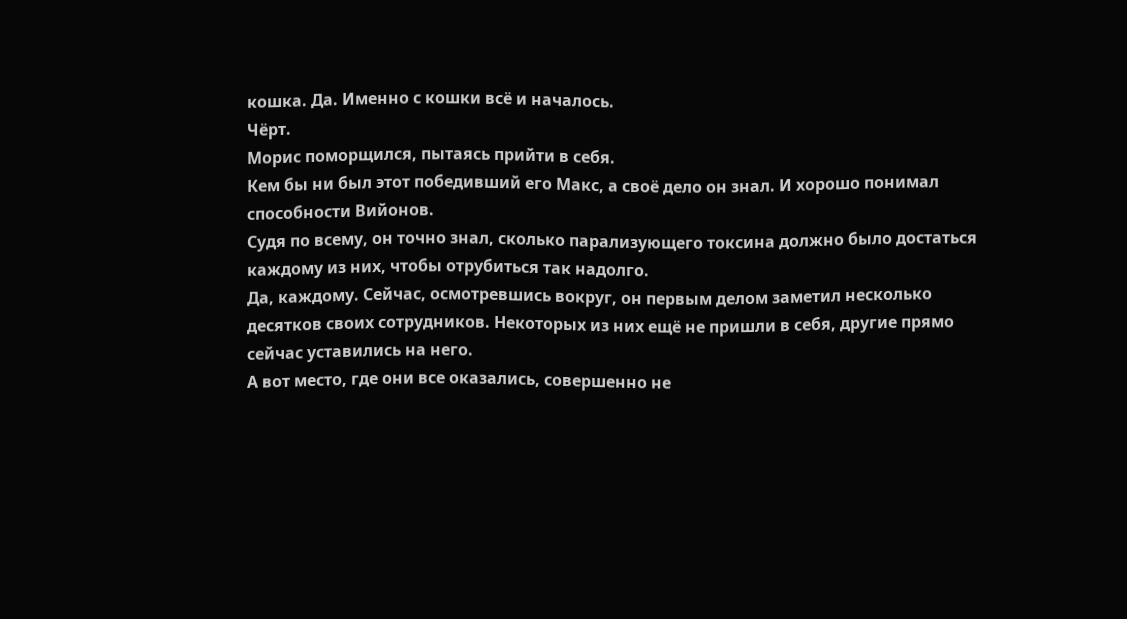кошка. Да. Именно с кошки всё и началось.
Чёрт.
Морис поморщился, пытаясь прийти в себя.
Кем бы ни был этот победивший его Макс, а своё дело он знал. И хорошо понимал способности Вийонов.
Судя по всему, он точно знал, сколько парализующего токсина должно было достаться каждому из них, чтобы отрубиться так надолго.
Да, каждому. Сейчас, осмотревшись вокруг, он первым делом заметил несколько десятков своих сотрудников. Некоторых из них ещё не пришли в себя, другие прямо сейчас уставились на него.
А вот место, где они все оказались, совершенно не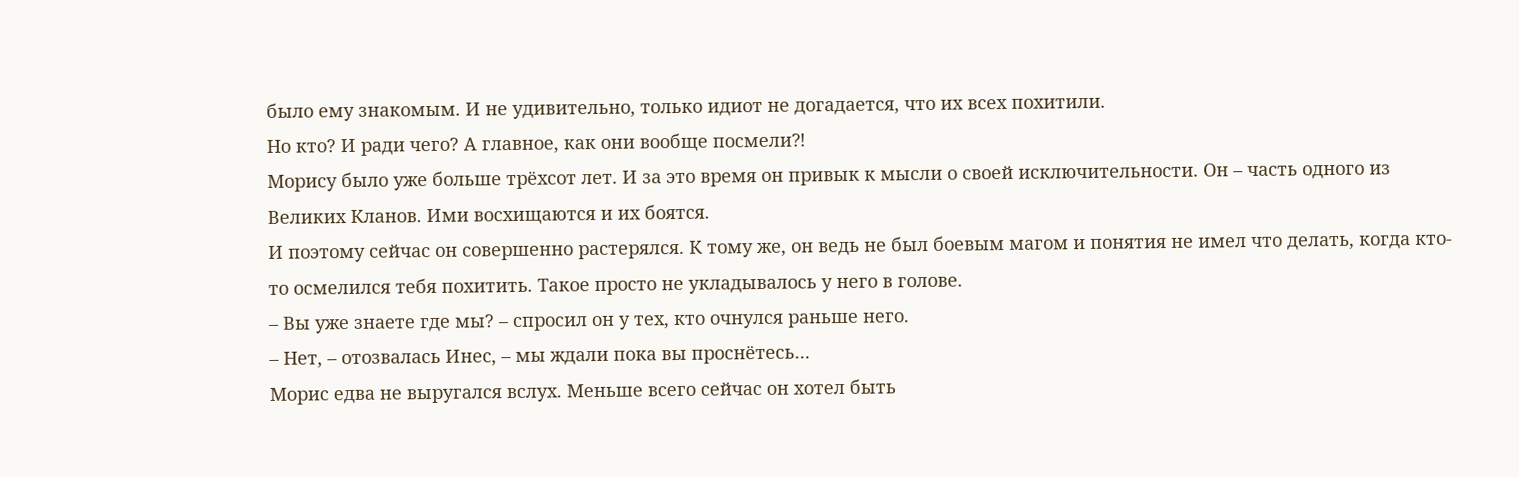было ему знакомым. И не удивительно, только идиот не догадается, что их всех похитили.
Но кто? И ради чего? А главное, как они вообще посмели⁈
Морису было уже больше трёхсот лет. И за это время он привык к мысли о своей исключительности. Он – часть одного из Великих Кланов. Ими восхищаются и их боятся.
И поэтому сейчас он совершенно растерялся. К тому же, он ведь не был боевым магом и понятия не имел что делать, когда кто-то осмелился тебя похитить. Такое просто не укладывалось у него в голове.
– Вы уже знаете где мы? – спросил он у тех, кто очнулся раньше него.
– Нет, – отозвалась Инес, – мы ждали пока вы проснётесь…
Морис едва не выругался вслух. Меньше всего сейчас он хотел быть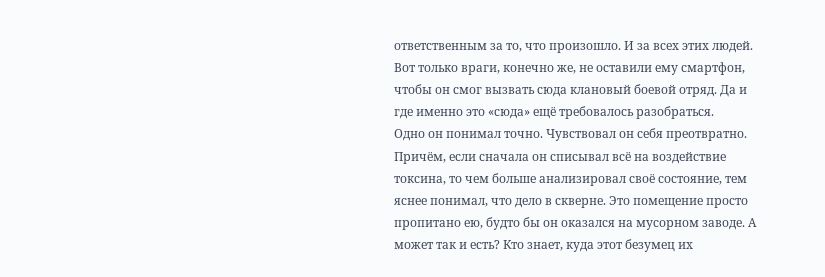ответственным за то, что произошло. И за всех этих людей.
Вот только враги, конечно же, не оставили ему смартфон, чтобы он смог вызвать сюда клановый боевой отряд. Да и где именно это «сюда» ещё требовалось разобраться.
Одно он понимал точно. Чувствовал он себя преотвратно. Причём, если сначала он списывал всё на воздействие токсина, то чем больше анализировал своё состояние, тем яснее понимал, что дело в скверне. Это помещение просто пропитано ею, будто бы он оказался на мусорном заводе. А может так и есть? Кто знает, куда этот безумец их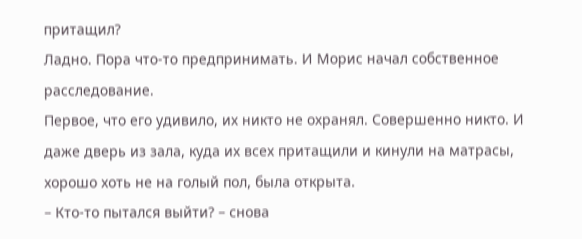притащил?
Ладно. Пора что-то предпринимать. И Морис начал собственное расследование.
Первое, что его удивило, их никто не охранял. Совершенно никто. И даже дверь из зала, куда их всех притащили и кинули на матрасы, хорошо хоть не на голый пол, была открыта.
– Кто-то пытался выйти? – снова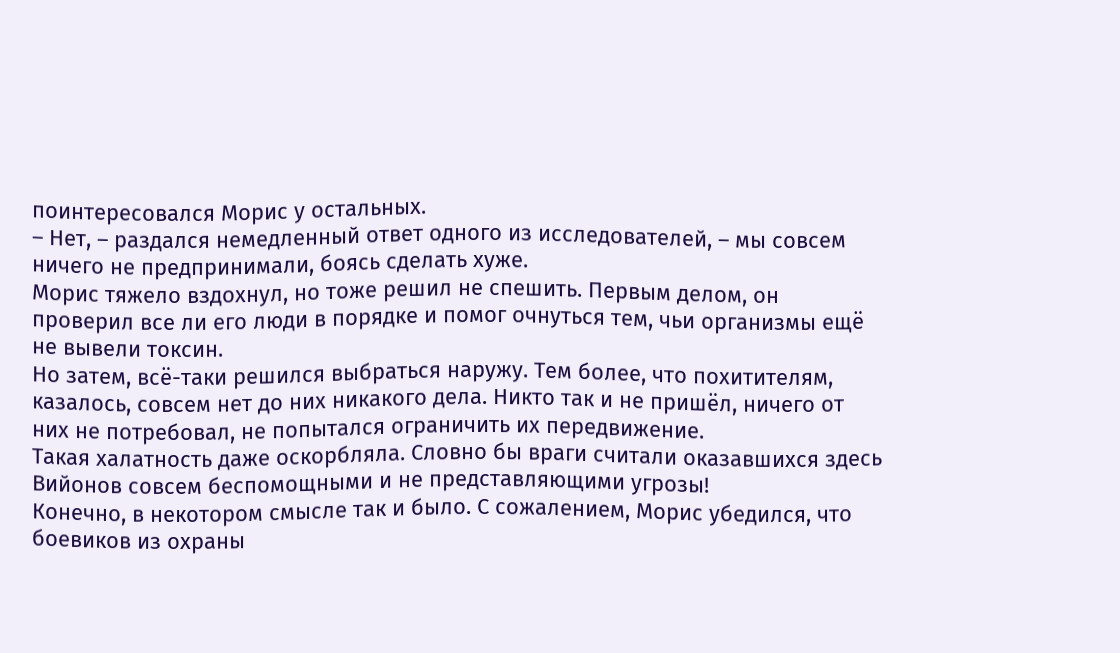поинтересовался Морис у остальных.
– Нет, – раздался немедленный ответ одного из исследователей, – мы совсем ничего не предпринимали, боясь сделать хуже.
Морис тяжело вздохнул, но тоже решил не спешить. Первым делом, он проверил все ли его люди в порядке и помог очнуться тем, чьи организмы ещё не вывели токсин.
Но затем, всё-таки решился выбраться наружу. Тем более, что похитителям, казалось, совсем нет до них никакого дела. Никто так и не пришёл, ничего от них не потребовал, не попытался ограничить их передвижение.
Такая халатность даже оскорбляла. Словно бы враги считали оказавшихся здесь Вийонов совсем беспомощными и не представляющими угрозы!
Конечно, в некотором смысле так и было. С сожалением, Морис убедился, что боевиков из охраны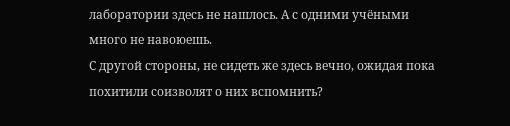лаборатории здесь не нашлось. А с одними учёными много не навоюешь.
С другой стороны, не сидеть же здесь вечно, ожидая пока похитили соизволят о них вспомнить?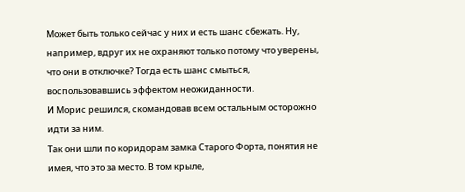Может быть только сейчас у них и есть шанс сбежать. Ну, например, вдруг их не охраняют только потому что уверены, что они в отключке? Тогда есть шанс смыться, воспользовавшись эффектом неожиданности.
И Морис решился, скомандовав всем остальным осторожно идти за ним.
Так они шли по коридорам замка Старого Форта, понятия не имея, что это за место. В том крыле,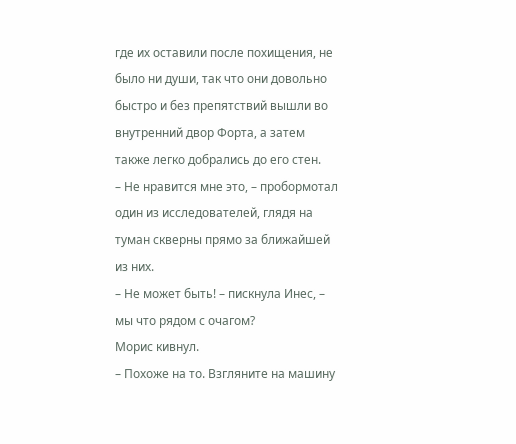где их оставили после похищения, не было ни души, так что они довольно быстро и без препятствий вышли во внутренний двор Форта, а затем также легко добрались до его стен.
– Не нравится мне это, – пробормотал один из исследователей, глядя на туман скверны прямо за ближайшей из них.
– Не может быть! – пискнула Инес, – мы что рядом с очагом?
Морис кивнул.
– Похоже на то. Взгляните на машину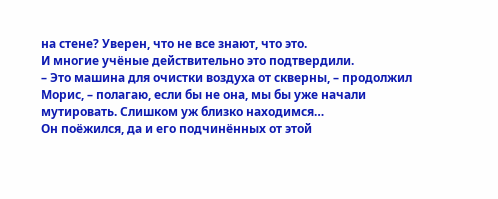на стене? Уверен, что не все знают, что это.
И многие учёные действительно это подтвердили.
– Это машина для очистки воздуха от скверны, – продолжил Морис, – полагаю, если бы не она, мы бы уже начали мутировать. Слишком уж близко находимся…
Он поёжился, да и его подчинённых от этой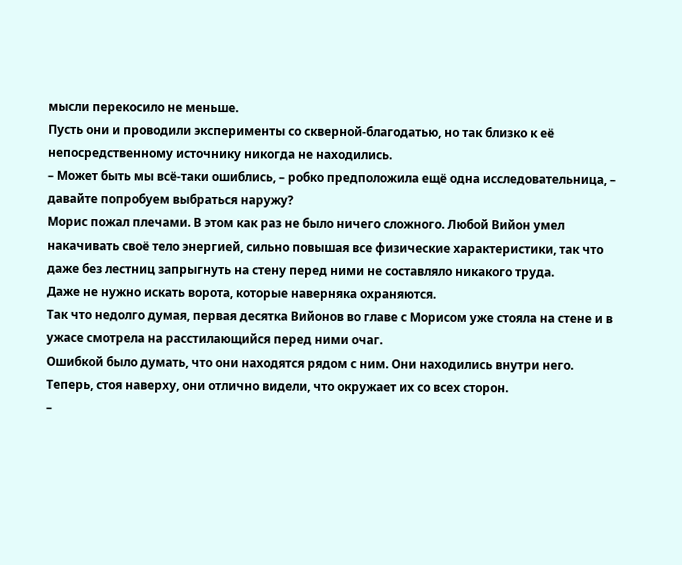мысли перекосило не меньше.
Пусть они и проводили эксперименты со скверной-благодатью, но так близко к её непосредственному источнику никогда не находились.
– Может быть мы всё-таки ошиблись, – робко предположила ещё одна исследовательница, – давайте попробуем выбраться наружу?
Морис пожал плечами. В этом как раз не было ничего сложного. Любой Вийон умел накачивать своё тело энергией, сильно повышая все физические характеристики, так что даже без лестниц запрыгнуть на стену перед ними не составляло никакого труда.
Даже не нужно искать ворота, которые наверняка охраняются.
Так что недолго думая, первая десятка Вийонов во главе с Морисом уже стояла на стене и в ужасе смотрела на расстилающийся перед ними очаг.
Ошибкой было думать, что они находятся рядом с ним. Они находились внутри него.
Теперь, стоя наверху, они отлично видели, что окружает их со всех сторон.
–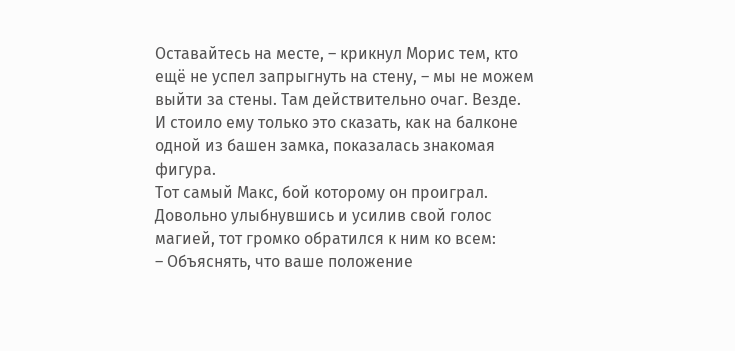Оставайтесь на месте, – крикнул Морис тем, кто ещё не успел запрыгнуть на стену, – мы не можем выйти за стены. Там действительно очаг. Везде.
И стоило ему только это сказать, как на балконе одной из башен замка, показалась знакомая фигура.
Тот самый Макс, бой которому он проиграл.
Довольно улыбнувшись и усилив свой голос магией, тот громко обратился к ним ко всем:
– Объяснять, что ваше положение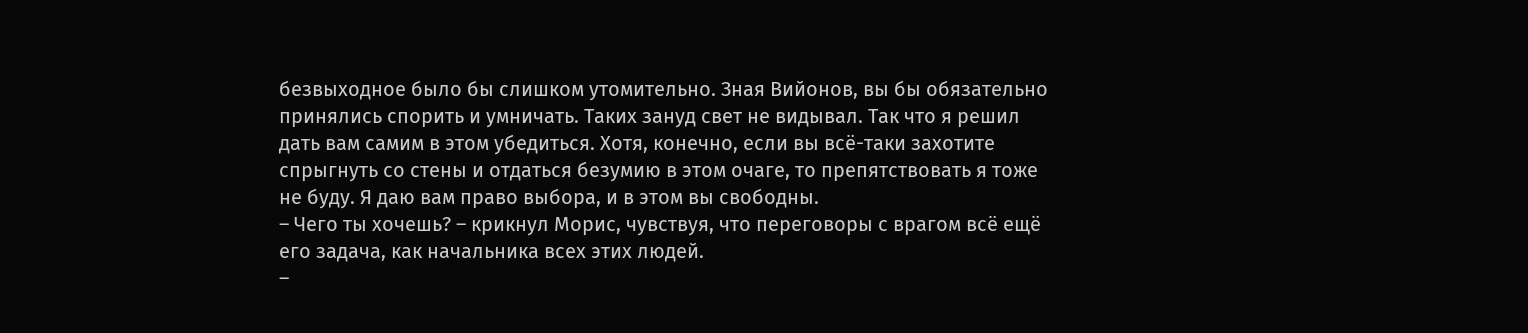безвыходное было бы слишком утомительно. Зная Вийонов, вы бы обязательно принялись спорить и умничать. Таких зануд свет не видывал. Так что я решил дать вам самим в этом убедиться. Хотя, конечно, если вы всё-таки захотите спрыгнуть со стены и отдаться безумию в этом очаге, то препятствовать я тоже не буду. Я даю вам право выбора, и в этом вы свободны.
– Чего ты хочешь? – крикнул Морис, чувствуя, что переговоры с врагом всё ещё его задача, как начальника всех этих людей.
–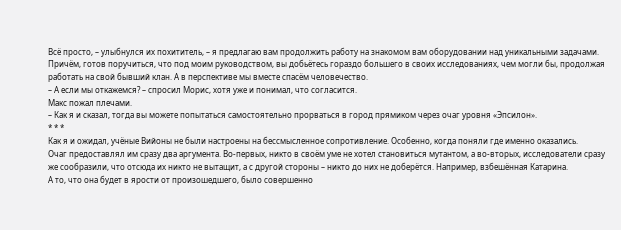Всё просто, – улыбнулся их похититель, – я предлагаю вам продолжить работу на знакомом вам оборудовании над уникальными задачами. Причём, готов поручиться, что под моим руководством, вы добьётесь гораздо большего в своих исследованиях, чем могли бы, продолжая работать на свой бывший клан. А в перспективе мы вместе спасём человечество.
– А если мы откажемся? – спросил Морис, хотя уже и понимал, что согласится.
Макс пожал плечами.
– Как я и сказал, тогда вы можете попытаться самостоятельно прорваться в город прямиком через очаг уровня «Эпсилон».
* * *
Как я и ожидал, учёные Вийоны не были настроены на бессмысленное сопротивление. Особенно, когда поняли где именно оказались.
Очаг предоставлял им сразу два аргумента. Во-первых, никто в своём уме не хотел становиться мутантом, а во-вторых, исследователи сразу же сообразили, что отсюда их никто не вытащит, а с другой стороны – никто до них не доберётся. Например, взбешённая Катарина.
А то, что она будет в ярости от произошедшего, было совершенно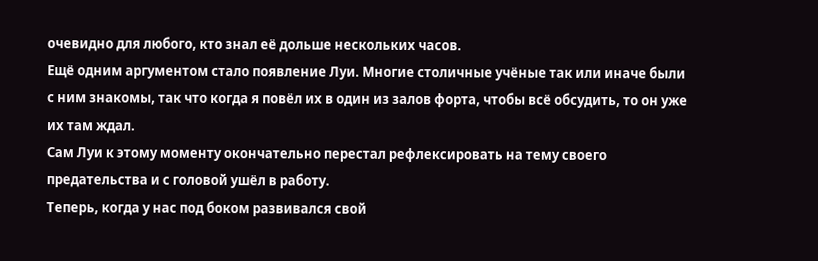очевидно для любого, кто знал её дольше нескольких часов.
Ещё одним аргументом стало появление Луи. Многие столичные учёные так или иначе были с ним знакомы, так что когда я повёл их в один из залов форта, чтобы всё обсудить, то он уже их там ждал.
Сам Луи к этому моменту окончательно перестал рефлексировать на тему своего предательства и с головой ушёл в работу.
Теперь, когда у нас под боком развивался свой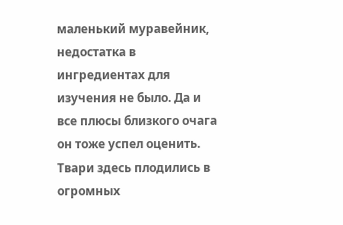маленький муравейник, недостатка в ингредиентах для изучения не было. Да и все плюсы близкого очага он тоже успел оценить. Твари здесь плодились в огромных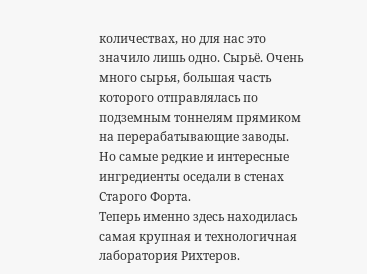количествах, но для нас это значило лишь одно. Сырьё. Очень много сырья, большая часть которого отправлялась по подземным тоннелям прямиком на перерабатывающие заводы.
Но самые редкие и интересные ингредиенты оседали в стенах Старого Форта.
Теперь именно здесь находилась самая крупная и технологичная лаборатория Рихтеров.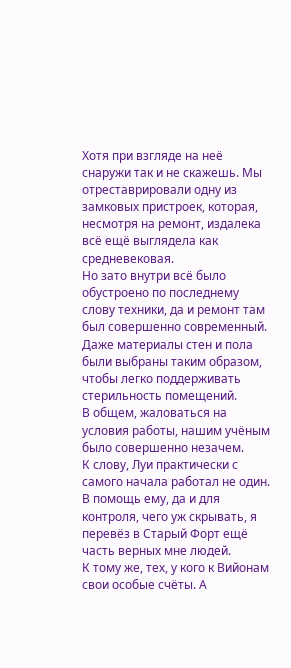Хотя при взгляде на неё снаружи так и не скажешь. Мы отреставрировали одну из замковых пристроек, которая, несмотря на ремонт, издалека всё ещё выглядела как средневековая.
Но зато внутри всё было обустроено по последнему слову техники, да и ремонт там был совершенно современный. Даже материалы стен и пола были выбраны таким образом, чтобы легко поддерживать стерильность помещений.
В общем, жаловаться на условия работы, нашим учёным было совершенно незачем.
К слову, Луи практически с самого начала работал не один. В помощь ему, да и для контроля, чего уж скрывать, я перевёз в Старый Форт ещё часть верных мне людей.
К тому же, тех, у кого к Вийонам свои особые счёты. А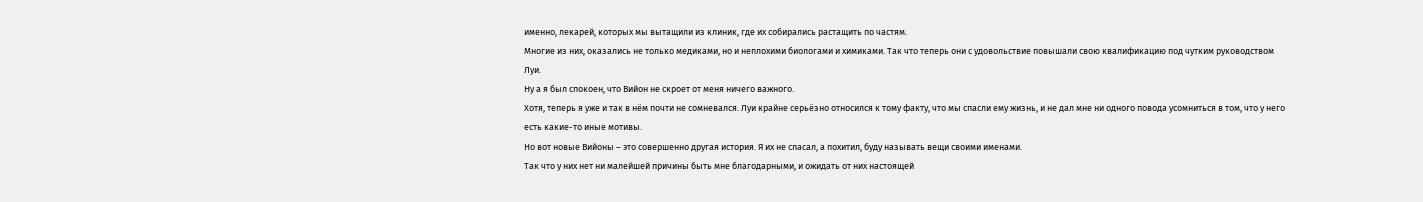именно, лекарей, которых мы вытащили из клиник, где их собирались растащить по частям.
Многие из них, оказались не только медиками, но и неплохими биологами и химиками. Так что теперь они с удовольствие повышали свою квалификацию под чутким руководством Луи.
Ну а я был спокоен, что Вийон не скроет от меня ничего важного.
Хотя, теперь я уже и так в нём почти не сомневался. Луи крайне серьёзно относился к тому факту, что мы спасли ему жизнь, и не дал мне ни одного повода усомниться в том, что у него есть какие-то иные мотивы.
Но вот новые Вийоны – это совершенно другая история. Я их не спасал, а похитил, буду называть вещи своими именами.
Так что у них нет ни малейшей причины быть мне благодарными, и ожидать от них настоящей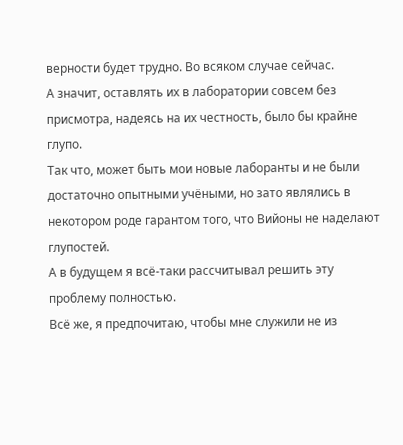верности будет трудно. Во всяком случае сейчас.
А значит, оставлять их в лаборатории совсем без присмотра, надеясь на их честность, было бы крайне глупо.
Так что, может быть мои новые лаборанты и не были достаточно опытными учёными, но зато являлись в некотором роде гарантом того, что Вийоны не наделают глупостей.
А в будущем я всё-таки рассчитывал решить эту проблему полностью.
Всё же, я предпочитаю, чтобы мне служили не из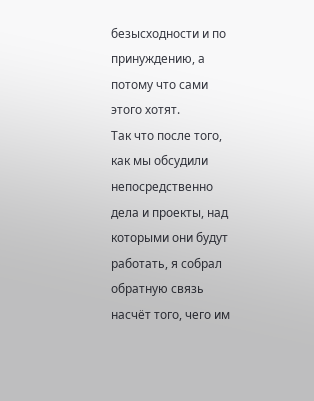безысходности и по принуждению, а потому что сами этого хотят.
Так что после того, как мы обсудили непосредственно дела и проекты, над которыми они будут работать, я собрал обратную связь насчёт того, чего им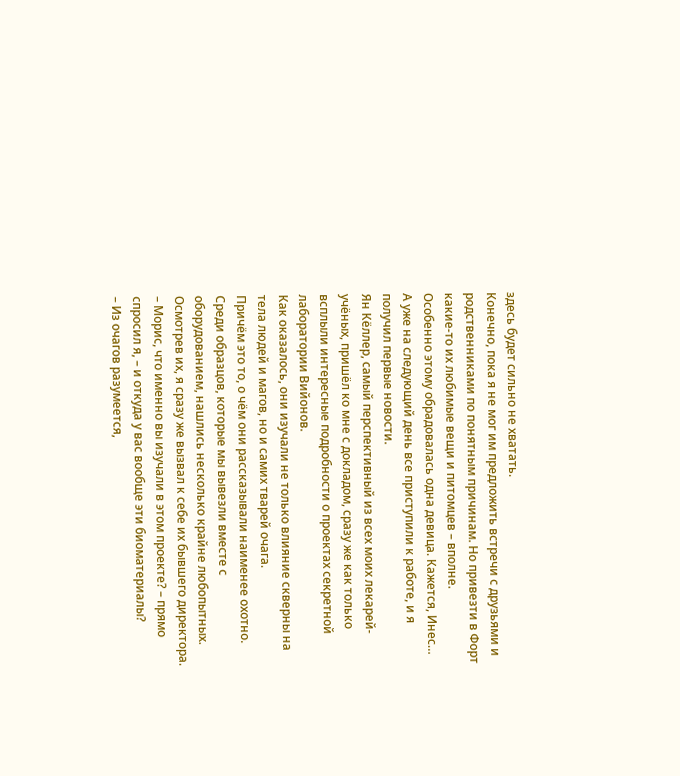здесь будет сильно не хватать.
Конечно, пока я не мог им предложить встречи с друзьями и родственниками по понятным причинам. Но привезти в Форт какие-то их любимые вещи и питомцев – вполне.
Особенно этому обрадовалась одна девица. Кажется, Инес…
А уже на следующий день все приступили к работе, и я получил первые новости.
Ян Кёллер, самый перспективный из всех моих лекарей-учёных, пришёл ко мне с докладом, сразу же как только всплыли интересные подробности о проектах секретной лаборатории Вийонов.
Как оказалось, они изучали не только влияние скверны на тела людей и магов, но и самих тварей очага.
Причём это то, о чём они рассказывали наименее охотно.
Среди образцов, которые мы вывезли вместе с оборудованием, нашлись несколько крайне любопытных.
Осмотрев их, я сразу же вызвал к себе их бывшего директора.
– Морис, что именно вы изучали в этом проекте? – прямо спросил я, – и откуда у вас вообще эти биоматериалы?
– Из очагов разумеется,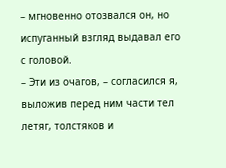– мгновенно отозвался он, но испуганный взгляд выдавал его с головой.
– Эти из очагов, – согласился я, выложив перед ним части тел летяг, толстяков и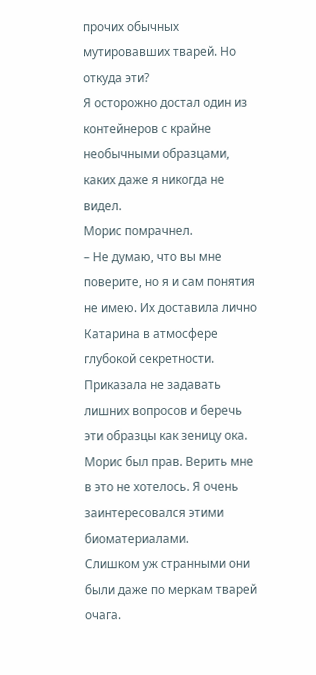прочих обычных мутировавших тварей. Но откуда эти?
Я осторожно достал один из контейнеров с крайне необычными образцами, каких даже я никогда не видел.
Морис помрачнел.
– Не думаю, что вы мне поверите, но я и сам понятия не имею. Их доставила лично Катарина в атмосфере глубокой секретности. Приказала не задавать лишних вопросов и беречь эти образцы как зеницу ока.
Морис был прав. Верить мне в это не хотелось. Я очень заинтересовался этими биоматериалами.
Слишком уж странными они были даже по меркам тварей очага.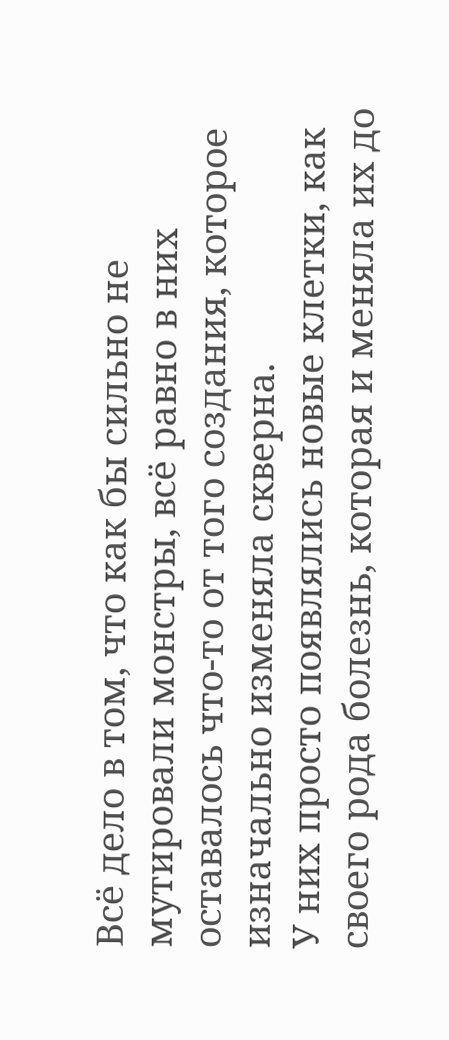Всё дело в том, что как бы сильно не мутировали монстры, всё равно в них оставалось что-то от того создания, которое изначально изменяла скверна.
У них просто появлялись новые клетки, как своего рода болезнь, которая и меняла их до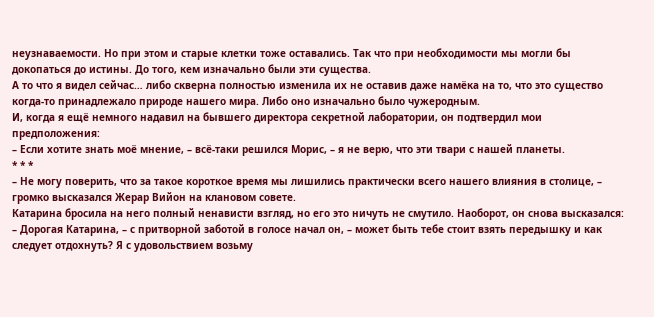неузнаваемости. Но при этом и старые клетки тоже оставались. Так что при необходимости мы могли бы докопаться до истины. До того, кем изначально были эти существа.
А то что я видел сейчас… либо скверна полностью изменила их не оставив даже намёка на то, что это существо когда-то принадлежало природе нашего мира. Либо оно изначально было чужеродным.
И, когда я ещё немного надавил на бывшего директора секретной лаборатории, он подтвердил мои предположения:
– Если хотите знать моё мнение, – всё-таки решился Морис, – я не верю, что эти твари с нашей планеты.
* * *
– Не могу поверить, что за такое короткое время мы лишились практически всего нашего влияния в столице, – громко высказался Жерар Вийон на клановом совете.
Катарина бросила на него полный ненависти взгляд, но его это ничуть не смутило. Наоборот, он снова высказался:
– Дорогая Катарина, – с притворной заботой в голосе начал он, – может быть тебе стоит взять передышку и как следует отдохнуть? Я с удовольствием возьму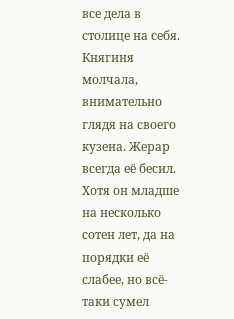все дела в столице на себя.
Княгиня молчала, внимательно глядя на своего кузена. Жерар всегда её бесил. Хотя он младше на несколько сотен лет, да на порядки её слабее, но всё-таки сумел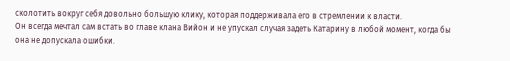сколотить вокруг себя довольно большую клику, которая поддерживала его в стремлении к власти.
Он всегда мечтал сам встать во главе клана Вийон и не упускал случая задеть Катарину в любой момент, когда бы она не допускала ошибки.